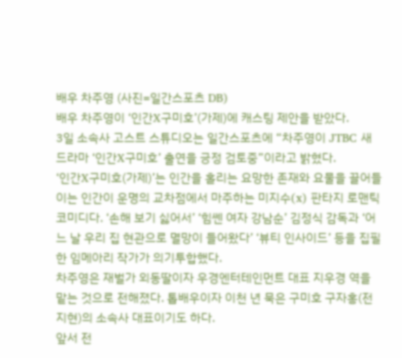배우 차주영 (사진=일간스포츠 DB)
배우 차주영이 ‘인간X구미호’(가제)에 캐스팅 제안을 받았다.
3일 소속사 고스트 스튜디오는 일간스포츠에 “차주영이 JTBC 새 드라마 ‘인간X구미호’ 출연을 긍정 검토중”이라고 밝혔다.
‘인간X구미호(가제)’는 인간을 홀리는 요망한 존재와 요물을 끌어들이는 인간이 운명의 교차점에서 마주하는 미지수(x) 판타지 로맨틱 코미디다. ‘손해 보기 싫어서’ ‘힘쎈 여자 강남순’ 김정식 감독과 ‘어느 날 우리 집 현관으로 멸망이 들어왔다’ ‘뷰티 인사이드’ 등을 집필한 임메아리 작가가 의기투합했다.
차주영은 재벌가 외동딸이자 우경엔터테인먼트 대표 지우경 역을 맡는 것으로 전해졌다. 톱배우이자 이천 년 묵은 구미호 구자홍(전지현)의 소속사 대표이기도 하다.
앞서 전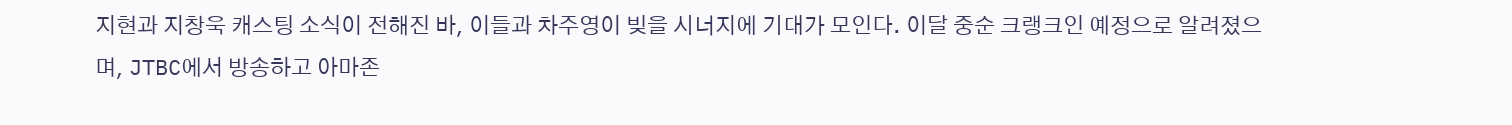지현과 지창욱 캐스팅 소식이 전해진 바, 이들과 차주영이 빚을 시너지에 기대가 모인다. 이달 중순 크랭크인 예정으로 알려졌으며, JTBC에서 방송하고 아마존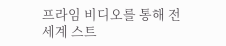프라임 비디오를 통해 전세계 스트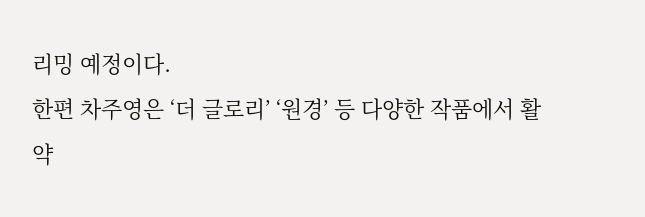리밍 예정이다.
한편 차주영은 ‘더 글로리’ ‘원경’ 등 다양한 작품에서 활약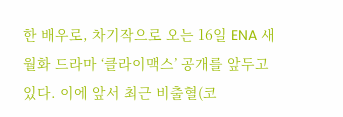한 배우로, 차기작으로 오는 16일 ENA 새 월화 드라마 ‘클라이맥스’ 공개를 앞두고 있다. 이에 앞서 최근 비출혈(코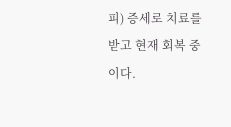피) 증세로 치료를 받고 현재 회복 중이다.